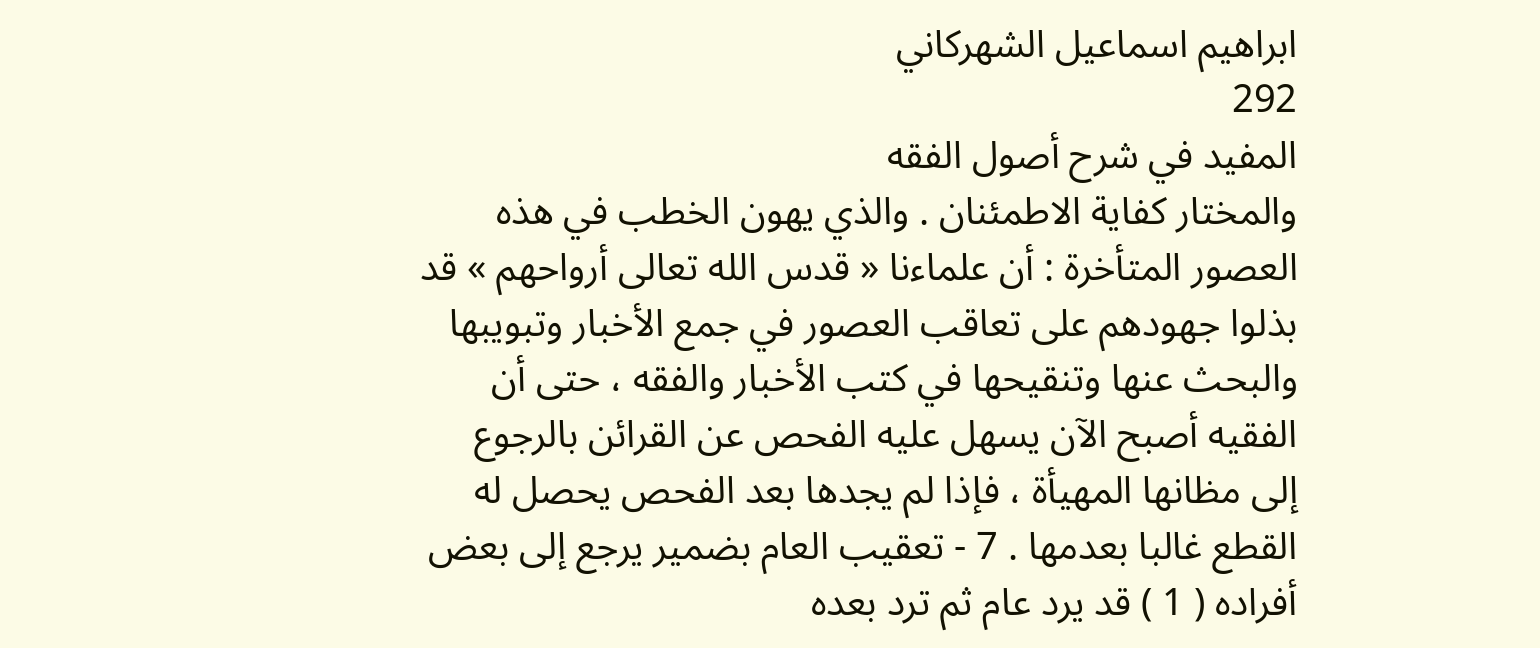ابراهيم اسماعيل الشهركاني
292
المفيد في شرح أصول الفقه
والمختار كفاية الاطمئنان . والذي يهون الخطب في هذه العصور المتأخرة : أن علماءنا « قدس الله تعالى أرواحهم » قد بذلوا جهودهم على تعاقب العصور في جمع الأخبار وتبويبها والبحث عنها وتنقيحها في كتب الأخبار والفقه ، حتى أن الفقيه أصبح الآن يسهل عليه الفحص عن القرائن بالرجوع إلى مظانها المهيأة ، فإذا لم يجدها بعد الفحص يحصل له القطع غالبا بعدمها . 7 - تعقيب العام بضمير يرجع إلى بعض أفراده ( 1 ) قد يرد عام ثم ترد بعده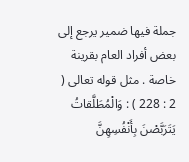جملة فيها ضمير يرجع إلى بعض أفراد العام بقرينة خاصة . مثل قوله تعالى ( 2 : 228 ) : وَالْمُطَلَّقاتُ يَتَرَبَّصْنَ بِأَنْفُسِهِنَّ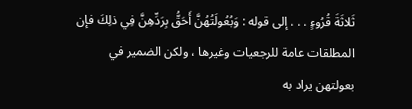ثَلاثَةَ قُرُوءٍ . . . إلى قوله : وَبُعُولَتُهُنَّ أَحَقُّ بِرَدِّهِنَّ فِي ذلِكَ فإن المطلقات عامة للرجعيات وغيرها ، ولكن الضمير في بعولتهن يراد به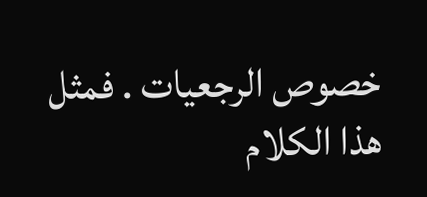خصوص الرجعيات . فمثل هذا الكلام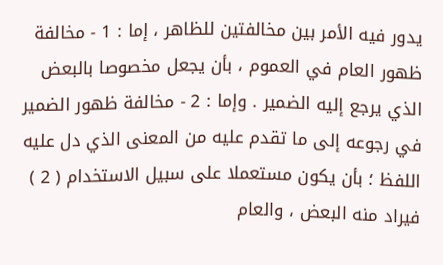يدور فيه الأمر بين مخالفتين للظاهر ، إما : 1 - مخالفة ظهور العام في العموم ، بأن يجعل مخصوصا بالبعض الذي يرجع إليه الضمير . وإما : 2 - مخالفة ظهور الضمير في رجوعه إلى ما تقدم عليه من المعنى الذي دل عليه اللفظ ؛ بأن يكون مستعملا على سبيل الاستخدام ( 2 ) فيراد منه البعض ، والعام